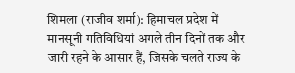शिमला (राजीव शर्मा): हिमाचल प्रदेश में मानसूनी गतिविधियां अगले तीन दिनों तक और जारी रहने के आसार हैं, जिसके चलते राज्य के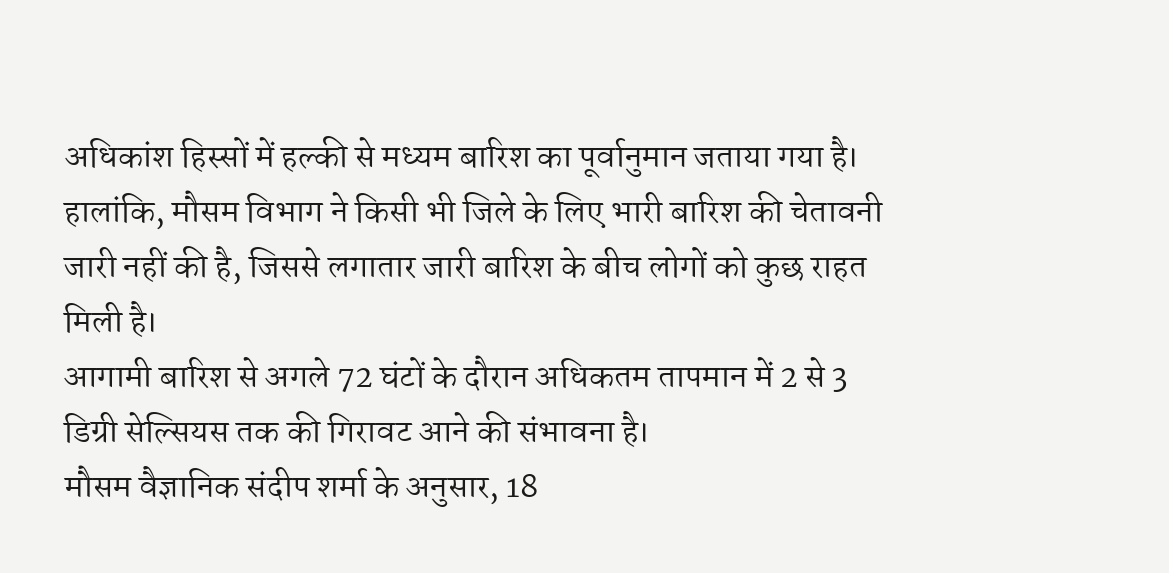अधिकांश हिस्सों में हल्की से मध्यम बारिश का पूर्वानुमान जताया गया है। हालांकि, मौसम विभाग ने किसी भी जिले के लिए भारी बारिश की चेतावनी जारी नहीं की है, जिससे लगातार जारी बारिश के बीच लोगों को कुछ राहत मिली है।
आगामी बारिश से अगले 72 घंटों के दौरान अधिकतम तापमान में 2 से 3 डिग्री सेल्सियस तक की गिरावट आने की संभावना है।
मौसम वैज्ञानिक संदीप शर्मा के अनुसार, 18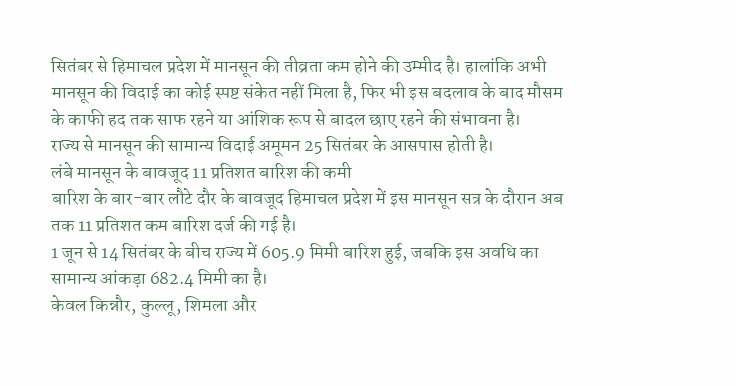सितंबर से हिमाचल प्रदेश में मानसून की तीव्रता कम होने की उम्मीद है। हालांकि अभी मानसून की विदाई का कोई स्पष्ट संकेत नहीं मिला है, फिर भी इस बदलाव के बाद मौसम के काफी हद तक साफ रहने या आंशिक रूप से बादल छाए रहने की संभावना है।
राज्य से मानसून की सामान्य विदाई अमूमन 25 सितंबर के आसपास होती है।
लंबे मानसून के बावजूद 11 प्रतिशत बारिश की कमी
बारिश के बार-बार लौटे दौर के बावजूद हिमाचल प्रदेश में इस मानसून सत्र के दौरान अब तक 11 प्रतिशत कम बारिश दर्ज की गई है।
1 जून से 14 सितंबर के बीच राज्य में 605.9 मिमी बारिश हुई, जबकि इस अवधि का सामान्य आंकड़ा 682.4 मिमी का है।
केवल किन्नौर, कुल्लू, शिमला और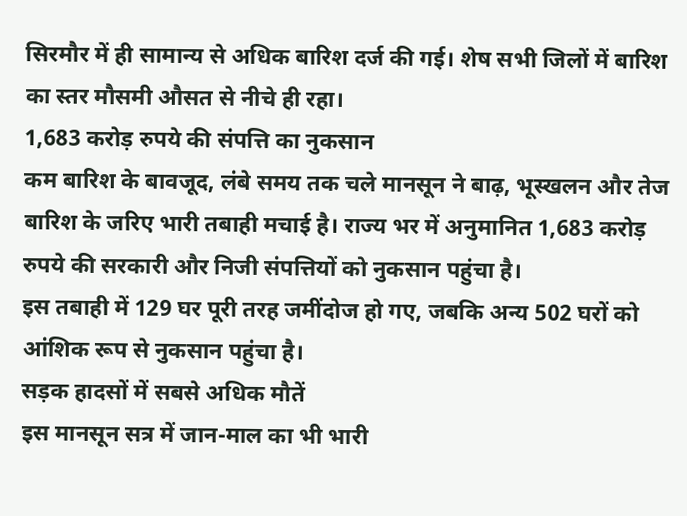सिरमौर में ही सामान्य से अधिक बारिश दर्ज की गई। शेष सभी जिलों में बारिश का स्तर मौसमी औसत से नीचे ही रहा।
1,683 करोड़ रुपये की संपत्ति का नुकसान
कम बारिश के बावजूद, लंबे समय तक चले मानसून ने बाढ़, भूस्खलन और तेज बारिश के जरिए भारी तबाही मचाई है। राज्य भर में अनुमानित 1,683 करोड़ रुपये की सरकारी और निजी संपत्तियों को नुकसान पहुंचा है।
इस तबाही में 129 घर पूरी तरह जमींदोज हो गए, जबकि अन्य 502 घरों को आंशिक रूप से नुकसान पहुंचा है।
सड़क हादसों में सबसे अधिक मौतें
इस मानसून सत्र में जान-माल का भी भारी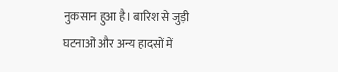नुकसान हुआ है। बारिश से जुड़ी घटनाओं और अन्य हादसों में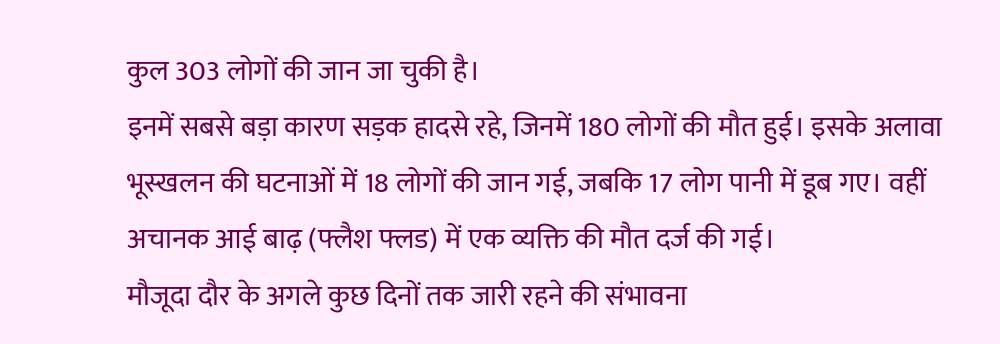कुल 303 लोगों की जान जा चुकी है।
इनमें सबसे बड़ा कारण सड़क हादसे रहे, जिनमें 180 लोगों की मौत हुई। इसके अलावा भूस्खलन की घटनाओं में 18 लोगों की जान गई, जबकि 17 लोग पानी में डूब गए। वहीं अचानक आई बाढ़ (फ्लैश फ्लड) में एक व्यक्ति की मौत दर्ज की गई।
मौजूदा दौर के अगले कुछ दिनों तक जारी रहने की संभावना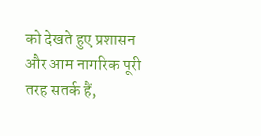को देखते हुए प्रशासन और आम नागरिक पूरी तरह सतर्क हैं,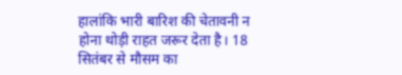हालांकि भारी बारिश की चेतावनी न होना थोड़ी राहत जरूर देता है। 18 सितंबर से मौसम का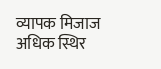व्यापक मिजाज अधिक स्थिर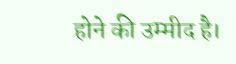होने की उम्मीद है।